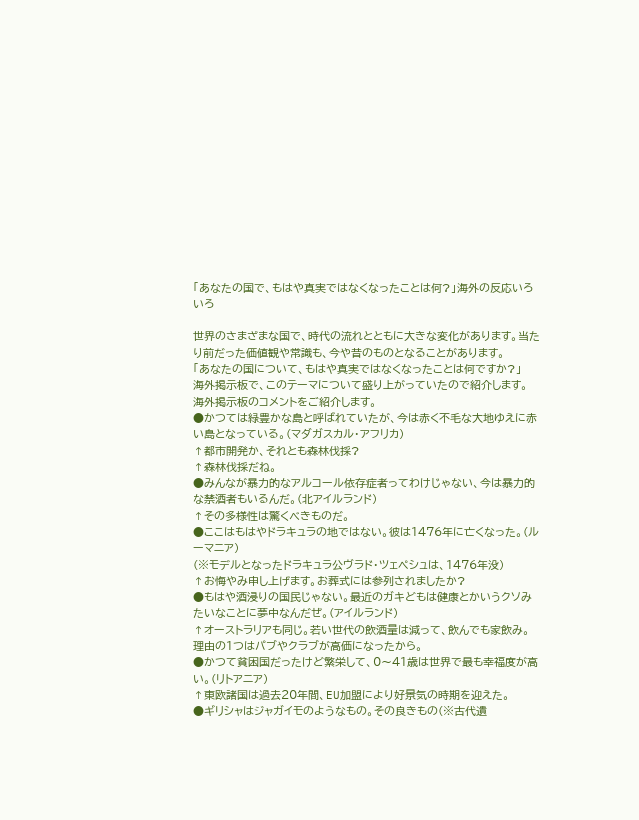「あなたの国で、もはや真実ではなくなったことは何?」海外の反応いろいろ

世界のさまざまな国で、時代の流れとともに大きな変化があります。当たり前だった価値観や常識も、今や昔のものとなることがあります。
「あなたの国について、もはや真実ではなくなったことは何ですか?」
海外掲示板で、このテーマについて盛り上がっていたので紹介します。
海外掲示板のコメントをご紹介します。
●かつては緑豊かな島と呼ばれていたが、今は赤く不毛な大地ゆえに赤い島となっている。(マダガスカル・アフリカ)
↑都市開発か、それとも森林伐採?
↑森林伐採だね。
●みんなが暴力的なアルコール依存症者ってわけじゃない、今は暴力的な禁酒者もいるんだ。(北アイルランド)
↑その多様性は驚くべきものだ。
●ここはもはやドラキュラの地ではない。彼は1476年に亡くなった。(ルーマニア)
(※モデルとなったドラキュラ公ヴラド・ツェペシュは、1476年没)
↑お悔やみ申し上げます。お葬式には参列されましたか?
●もはや酒浸りの国民じゃない。最近のガキどもは健康とかいうクソみたいなことに夢中なんだぜ。(アイルランド)
↑オーストラリアも同じ。若い世代の飲酒量は減って、飲んでも家飲み。理由の1つはパブやクラブが高価になったから。
●かつて貧困国だったけど繁栄して、0〜41歳は世界で最も幸福度が高い。(リトアニア)
↑東欧諸国は過去20年間、EU加盟により好景気の時期を迎えた。
●ギリシャはジャガイモのようなもの。その良きもの(※古代遺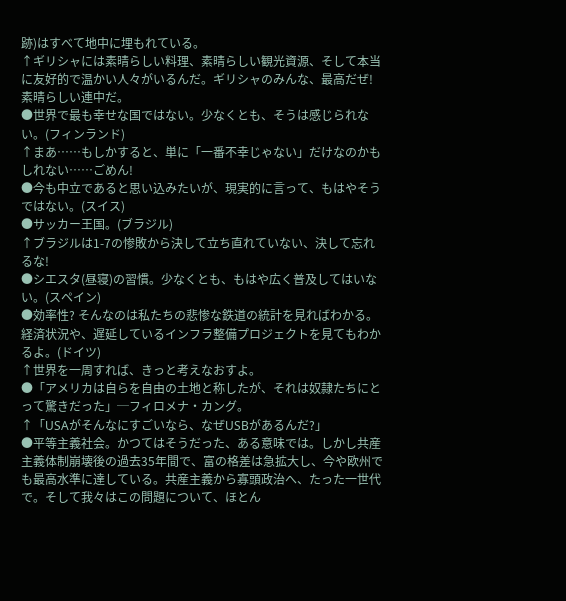跡)はすべて地中に埋もれている。
↑ギリシャには素晴らしい料理、素晴らしい観光資源、そして本当に友好的で温かい人々がいるんだ。ギリシャのみんな、最高だぜ! 素晴らしい連中だ。
●世界で最も幸せな国ではない。少なくとも、そうは感じられない。(フィンランド)
↑まあ……もしかすると、単に「一番不幸じゃない」だけなのかもしれない……ごめん!
●今も中立であると思い込みたいが、現実的に言って、もはやそうではない。(スイス)
●サッカー王国。(ブラジル)
↑ブラジルは1-7の惨敗から決して立ち直れていない、決して忘れるな!
●シエスタ(昼寝)の習慣。少なくとも、もはや広く普及してはいない。(スペイン)
●効率性? そんなのは私たちの悲惨な鉄道の統計を見ればわかる。経済状況や、遅延しているインフラ整備プロジェクトを見てもわかるよ。(ドイツ)
↑世界を一周すれば、きっと考えなおすよ。
●「アメリカは自らを自由の土地と称したが、それは奴隷たちにとって驚きだった」─フィロメナ・カング。
↑「USAがそんなにすごいなら、なぜUSBがあるんだ?」
●平等主義社会。かつてはそうだった、ある意味では。しかし共産主義体制崩壊後の過去35年間で、富の格差は急拡大し、今や欧州でも最高水準に達している。共産主義から寡頭政治へ、たった一世代で。そして我々はこの問題について、ほとん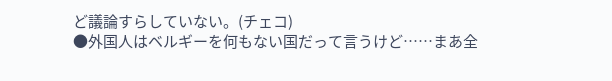ど議論すらしていない。(チェコ)
●外国人はベルギーを何もない国だって言うけど……まあ全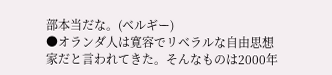部本当だな。(ベルギー)
●オランダ人は寛容でリベラルな自由思想家だと言われてきた。そんなものは2000年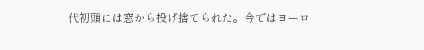代初頭には窓から投げ捨てられた。今ではヨーロ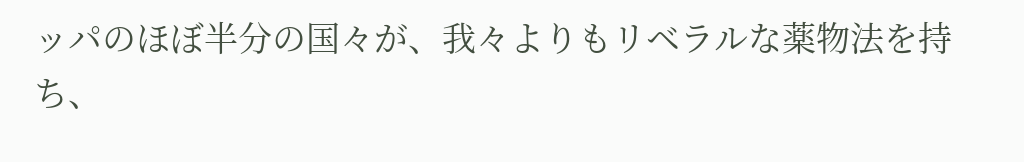ッパのほぼ半分の国々が、我々よりもリベラルな薬物法を持ち、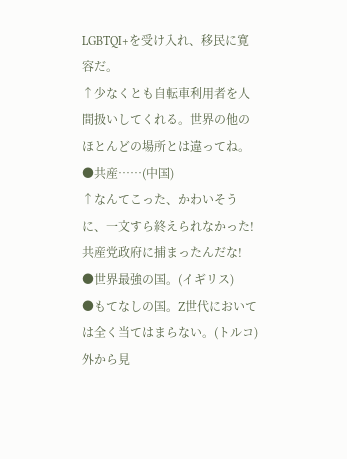LGBTQI+を受け入れ、移民に寛容だ。
↑少なくとも自転車利用者を人間扱いしてくれる。世界の他のほとんどの場所とは違ってね。
●共産……(中国)
↑なんてこった、かわいそうに、一文すら終えられなかった! 共産党政府に捕まったんだな!
●世界最強の国。(イギリス)
●もてなしの国。Z世代においては全く当てはまらない。(トルコ)
外から見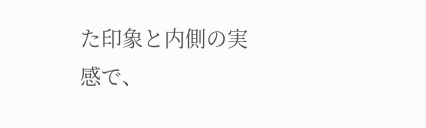た印象と内側の実感で、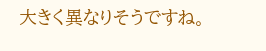大きく異なりそうですね。